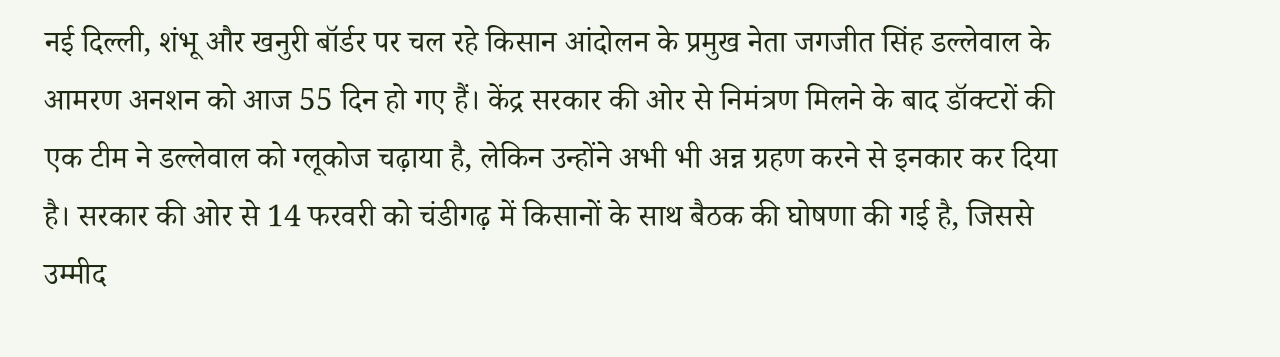नई दिल्ली, शंभू और खनुरी बॉर्डर पर चल रहे किसान आंदोलन के प्रमुख नेता जगजीत सिंह डल्लेवाल के आमरण अनशन को आज 55 दिन हो गए हैं। केंद्र सरकार की ओर से निमंत्रण मिलने के बाद डॉक्टरों की एक टीम ने डल्लेवाल को ग्लूकोज चढ़ाया है, लेकिन उन्होंने अभी भी अन्न ग्रहण करने से इनकार कर दिया है। सरकार की ओर से 14 फरवरी को चंडीगढ़ में किसानों के साथ बैठक की घोषणा की गई है, जिससे उम्मीद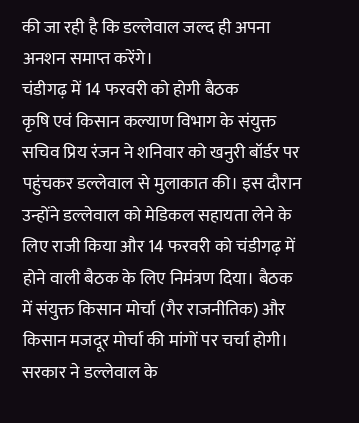की जा रही है कि डल्लेवाल जल्द ही अपना अनशन समाप्त करेंगे।
चंडीगढ़ में 14 फरवरी को होगी बैठक
कृषि एवं किसान कल्याण विभाग के संयुक्त सचिव प्रिय रंजन ने शनिवार को खनुरी बॉर्डर पर पहुंचकर डल्लेवाल से मुलाकात की। इस दौरान उन्होंने डल्लेवाल को मेडिकल सहायता लेने के लिए राजी किया और 14 फरवरी को चंडीगढ़ में होने वाली बैठक के लिए निमंत्रण दिया। बैठक में संयुक्त किसान मोर्चा (गैर राजनीतिक) और किसान मजदूर मोर्चा की मांगों पर चर्चा होगी। सरकार ने डल्लेवाल के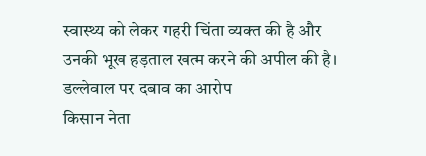स्वास्थ्य को लेकर गहरी चिंता व्यक्त की है और उनकी भूख हड़ताल खत्म करने की अपील की है।
डल्लेवाल पर दबाव का आरोप
किसान नेता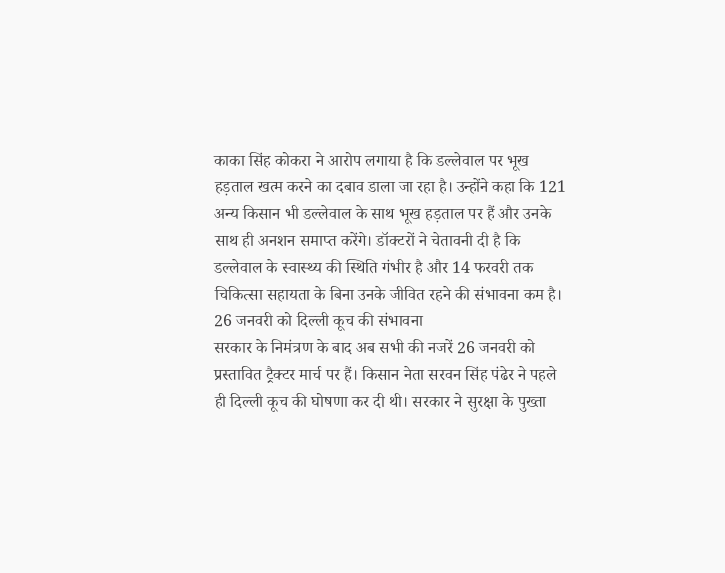काका सिंह कोकरा ने आरोप लगाया है कि डल्लेवाल पर भूख हड़ताल खत्म करने का दबाव डाला जा रहा है। उन्होंने कहा कि 121 अन्य किसान भी डल्लेवाल के साथ भूख हड़ताल पर हैं और उनके साथ ही अनशन समाप्त करेंगे। डॉक्टरों ने चेतावनी दी है कि डल्लेवाल के स्वास्थ्य की स्थिति गंभीर है और 14 फरवरी तक चिकित्सा सहायता के बिना उनके जीवित रहने की संभावना कम है।
26 जनवरी को दिल्ली कूच की संभावना
सरकार के निमंत्रण के बाद अब सभी की नजरें 26 जनवरी को प्रस्तावित ट्रैक्टर मार्च पर हैं। किसान नेता सरवन सिंह पंढेर ने पहले ही दिल्ली कूच की घोषणा कर दी थी। सरकार ने सुरक्षा के पुख्ता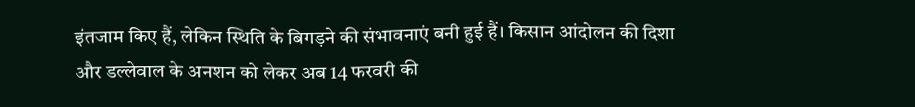इंतजाम किए हैं, लेकिन स्थिति के बिगड़ने की संभावनाएं बनी हुई हैं। किसान आंदोलन की दिशा और डल्लेवाल के अनशन को लेकर अब 14 फरवरी की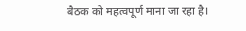बैठक को महत्वपूर्ण माना जा रहा है।